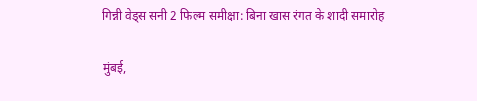गिन्नी वेड्स सनी 2 फिल्म समीक्षा: बिना खास रंगत के शादी समारोह

मुंबई,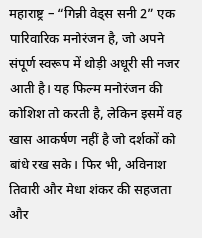महाराष्ट्र – “गिन्नी वेड्स सनी 2” एक पारिवारिक मनोरंजन है, जो अपने संपूर्ण स्वरूप में थोड़ी अधूरी सी नजर आती है। यह फिल्म मनोरंजन की कोशिश तो करती है, लेकिन इसमें वह खास आकर्षण नहीं है जो दर्शकों को बांधे रख सके। फिर भी, अविनाश तिवारी और मेधा शंकर की सहजता और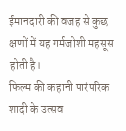ईमानदारी की वजह से कुछ क्षणों में यह गर्मजोशी महसूस होती है।
फिल्म की कहानी पारंपरिक शादी के उत्सव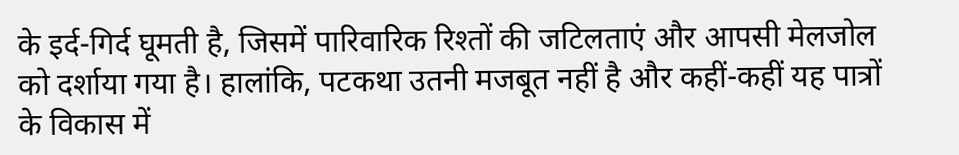के इर्द-गिर्द घूमती है, जिसमें पारिवारिक रिश्तों की जटिलताएं और आपसी मेलजोल को दर्शाया गया है। हालांकि, पटकथा उतनी मजबूत नहीं है और कहीं-कहीं यह पात्रों के विकास में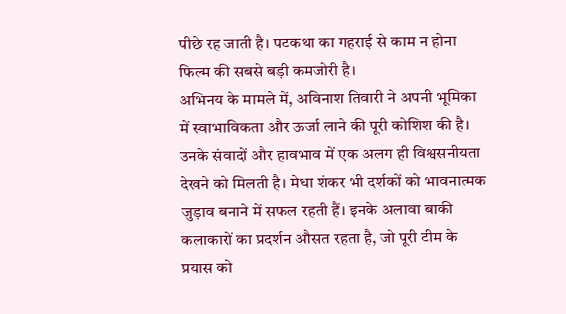पीछे रह जाती है। पटकथा का गहराई से काम न होना फिल्म की सबसे बड़ी कमजोरी है।
अभिनय के मामले में, अविनाश तिवारी ने अपनी भूमिका में स्वाभाविकता और ऊर्जा लाने की पूरी कोशिश की है। उनके संवादों और हावभाव में एक अलग ही विश्वसनीयता देखने को मिलती है। मेधा शंकर भी दर्शकों को भावनात्मक जुड़ाव बनाने में सफल रहती हैं। इनके अलावा बाकी कलाकारों का प्रदर्शन औसत रहता है, जो पूरी टीम के प्रयास को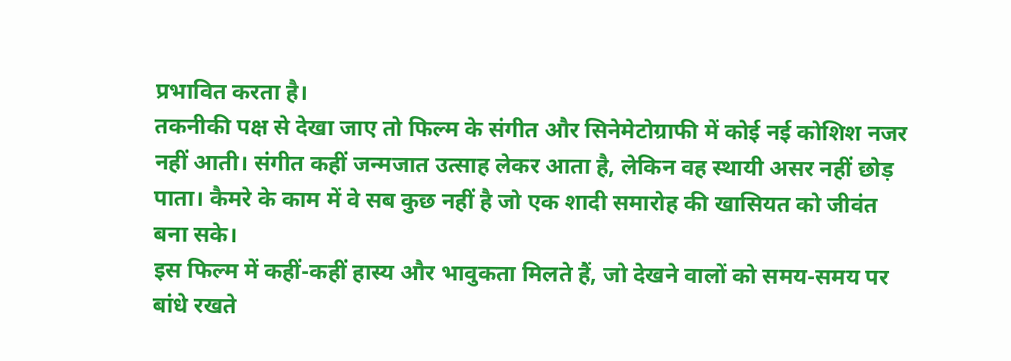प्रभावित करता है।
तकनीकी पक्ष से देखा जाए तो फिल्म के संगीत और सिनेमेटोग्राफी में कोई नई कोशिश नजर नहीं आती। संगीत कहीं जन्मजात उत्साह लेकर आता है, लेकिन वह स्थायी असर नहीं छोड़ पाता। कैमरे के काम में वे सब कुछ नहीं है जो एक शादी समारोह की खासियत को जीवंत बना सके।
इस फिल्म में कहीं-कहीं हास्य और भावुकता मिलते हैं, जो देखने वालों को समय-समय पर बांधे रखते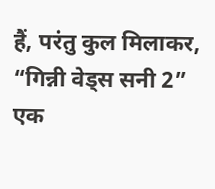हैं, परंतु कुल मिलाकर, “गिन्नी वेड्स सनी 2” एक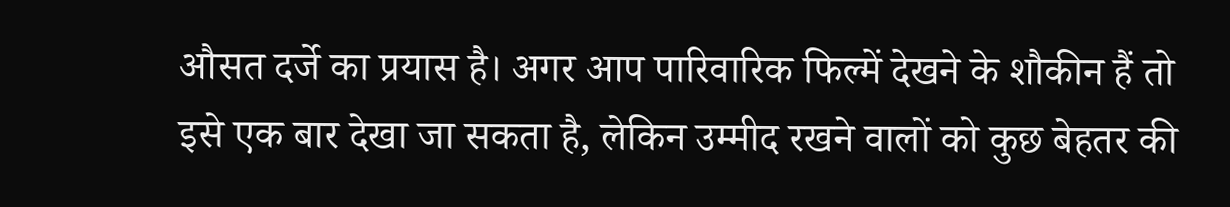औसत दर्जे का प्रयास है। अगर आप पारिवारिक फिल्में देखने के शौकीन हैं तो इसे एक बार देखा जा सकता है, लेकिन उम्मीद रखने वालों को कुछ बेहतर की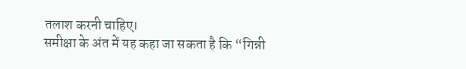तलाश करनी चाहिए।
समीक्षा के अंत में यह कहा जा सकता है कि “गिन्नी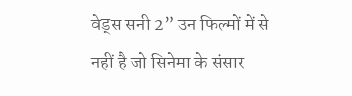वेड्स सनी 2” उन फिल्मों में से नहीं है जो सिनेमा के संसार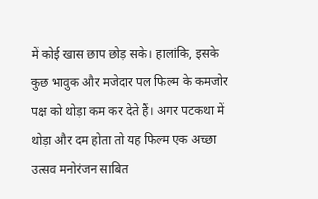में कोई खास छाप छोड़ सके। हालांकि, इसके कुछ भावुक और मजेदार पल फिल्म के कमजोर पक्ष को थोड़ा कम कर देते हैं। अगर पटकथा में थोड़ा और दम होता तो यह फिल्म एक अच्छा उत्सव मनोरंजन साबित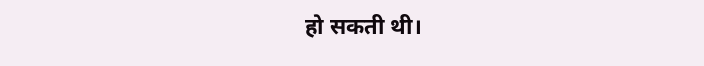हो सकती थी।